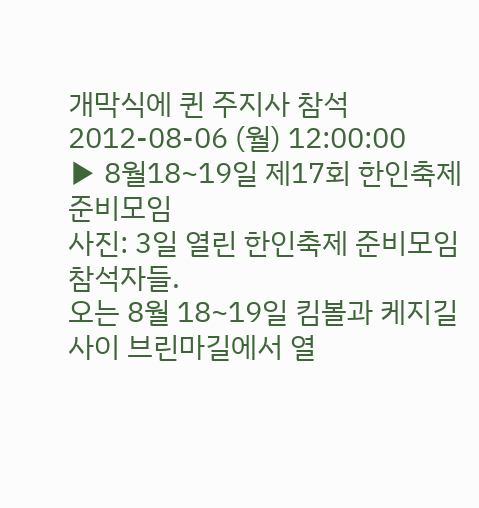개막식에 퀸 주지사 참석
2012-08-06 (월) 12:00:00
▶ 8월18~19일 제17회 한인축제 준비모임
사진: 3일 열린 한인축제 준비모임 참석자들.
오는 8월 18~19일 킴볼과 케지길 사이 브린마길에서 열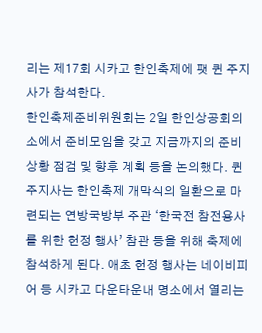리는 제17회 시카고 한인축제에 팻 퀸 주지사가 참석한다.
한인축제준비위원회는 2일 한인상공회의소에서 준비모임을 갖고 지금까지의 준비 상황 점검 및 향후 계획 등을 논의했다. 퀸 주지사는 한인축제 개막식의 일환으로 마련되는 연방국방부 주관 ‘한국전 참전용사를 위한 헌정 행사’ 참관 등을 위해 축제에 참석하게 된다. 애초 헌정 행사는 네이비피어 등 시카고 다운타운내 명소에서 열리는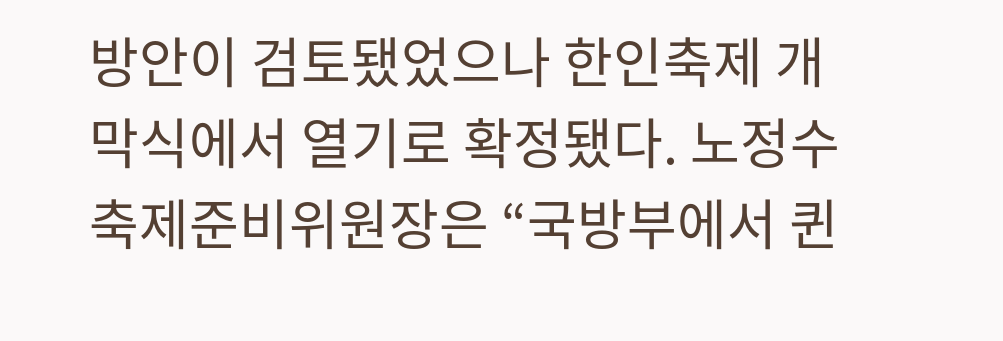방안이 검토됐었으나 한인축제 개막식에서 열기로 확정됐다. 노정수 축제준비위원장은 “국방부에서 퀸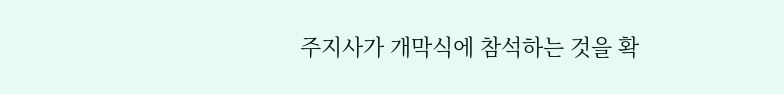주지사가 개막식에 참석하는 것을 확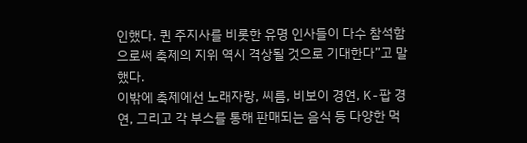인했다. 퀸 주지사를 비롯한 유명 인사들이 다수 참석함으로써 축제의 지위 역시 격상될 것으로 기대한다”고 말했다.
이밖에 축제에선 노래자랑, 씨름, 비보이 경연, K-팝 경연, 그리고 각 부스를 통해 판매되는 음식 등 다양한 먹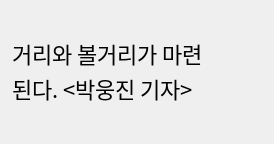거리와 볼거리가 마련된다. <박웅진 기자>